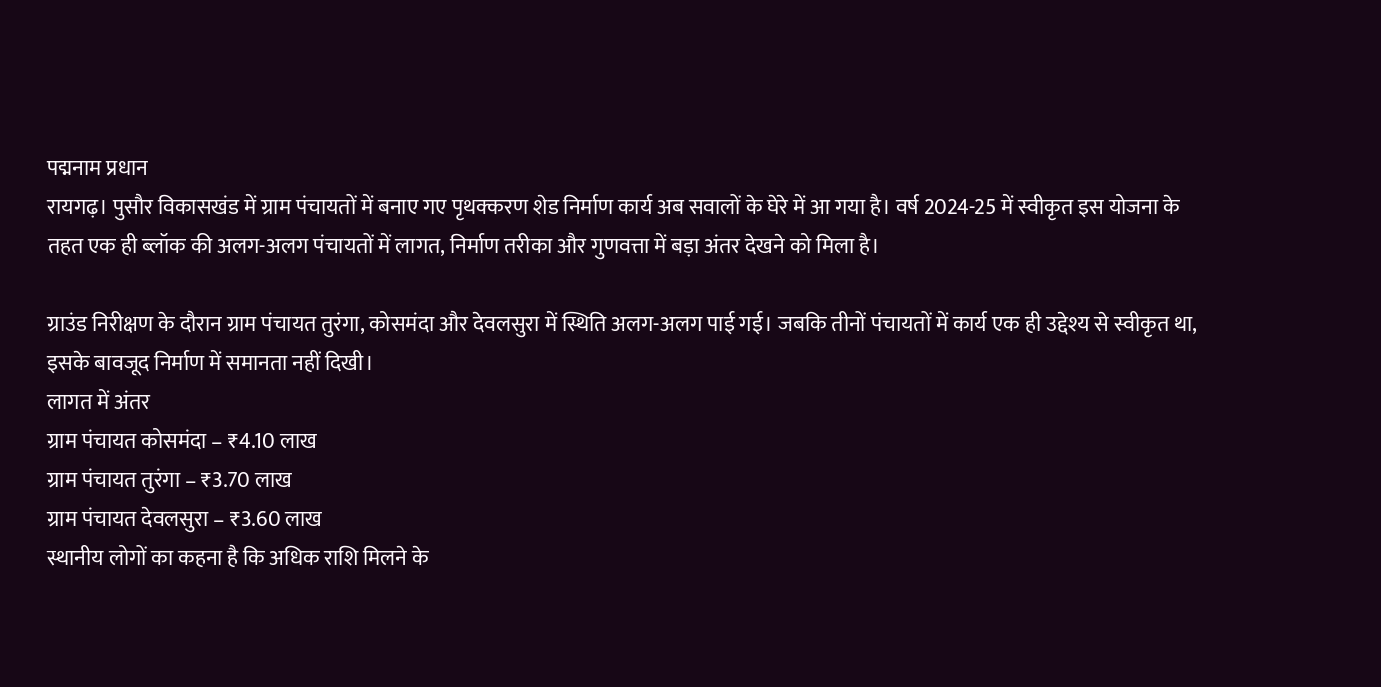पद्मनाम प्रधान
रायगढ़। पुसौर विकासखंड में ग्राम पंचायतों में बनाए गए पृथक्करण शेड निर्माण कार्य अब सवालों के घेरे में आ गया है। वर्ष 2024-25 में स्वीकृत इस योजना के तहत एक ही ब्लॉक की अलग-अलग पंचायतों में लागत, निर्माण तरीका और गुणवत्ता में बड़ा अंतर देखने को मिला है।

ग्राउंड निरीक्षण के दौरान ग्राम पंचायत तुरंगा, कोसमंदा और देवलसुरा में स्थिति अलग-अलग पाई गई। जबकि तीनों पंचायतों में कार्य एक ही उद्देश्य से स्वीकृत था, इसके बावजूद निर्माण में समानता नहीं दिखी।
लागत में अंतर
ग्राम पंचायत कोसमंदा – ₹4.10 लाख
ग्राम पंचायत तुरंगा – ₹3.70 लाख
ग्राम पंचायत देवलसुरा – ₹3.60 लाख
स्थानीय लोगों का कहना है कि अधिक राशि मिलने के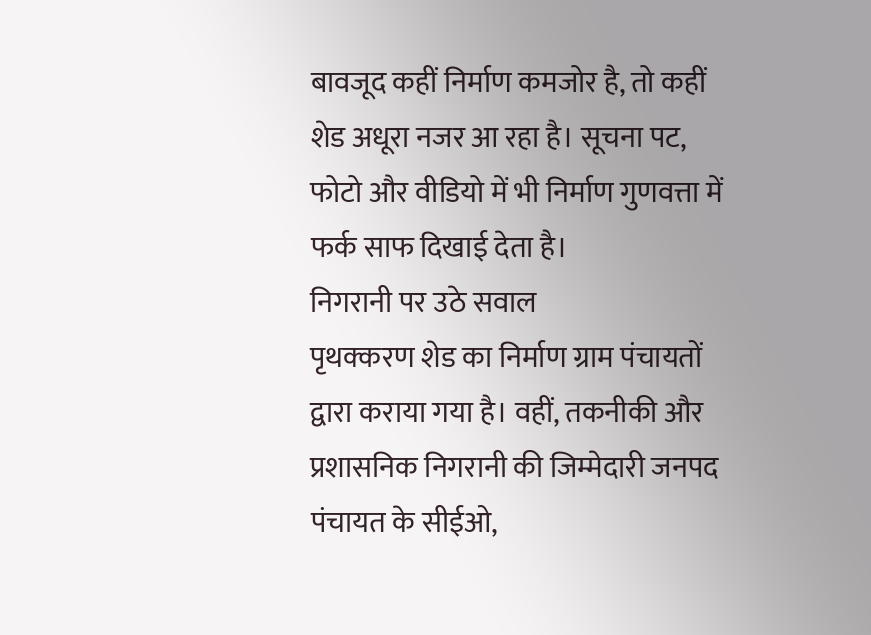बावजूद कहीं निर्माण कमजोर है, तो कहीं शेड अधूरा नजर आ रहा है। सूचना पट, फोटो और वीडियो में भी निर्माण गुणवत्ता में फर्क साफ दिखाई देता है।
निगरानी पर उठे सवाल
पृथक्करण शेड का निर्माण ग्राम पंचायतों द्वारा कराया गया है। वहीं, तकनीकी और प्रशासनिक निगरानी की जिम्मेदारी जनपद पंचायत के सीईओ,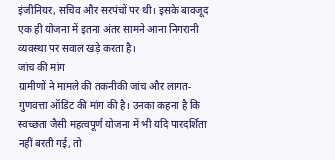इंजीनियर, सचिव और सरपंचों पर थी। इसके बावजूद एक ही योजना में इतना अंतर सामने आना निगरानी व्यवस्था पर सवाल खड़े करता है।
जांच की मांग
ग्रामीणों ने मामले की तकनीकी जांच और लागत-गुणवत्ता ऑडिट की मांग की है। उनका कहना है कि स्वच्छता जैसी महत्वपूर्ण योजना में भी यदि पारदर्शिता नहीं बरती गई, तो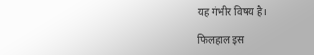यह गंभीर विषय है।

फिलहाल इस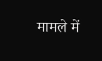मामले में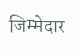जिम्मेदार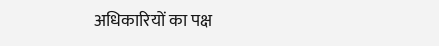अधिकारियों का पक्ष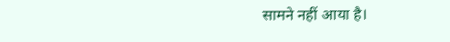सामने नहीं आया है।